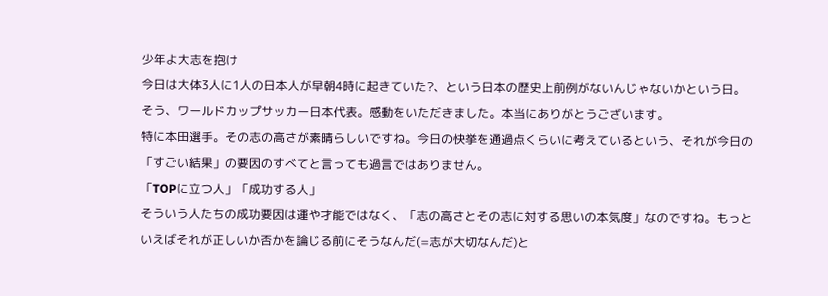少年よ大志を抱け
今日は大体3人に1人の日本人が早朝4時に起きていた?、という日本の歴史上前例がないんじゃないかという日。
そう、ワールドカップサッカー日本代表。感動をいただきました。本当にありがとうございます。
特に本田選手。その志の高さが素晴らしいですね。今日の快挙を通過点くらいに考えているという、それが今日の「すごい結果」の要因のすべてと言っても過言ではありません。
「TOPに立つ人」「成功する人」
そういう人たちの成功要因は運や才能ではなく、「志の高さとその志に対する思いの本気度」なのですね。もっといえばそれが正しいか否かを論じる前にそうなんだ(=志が大切なんだ)と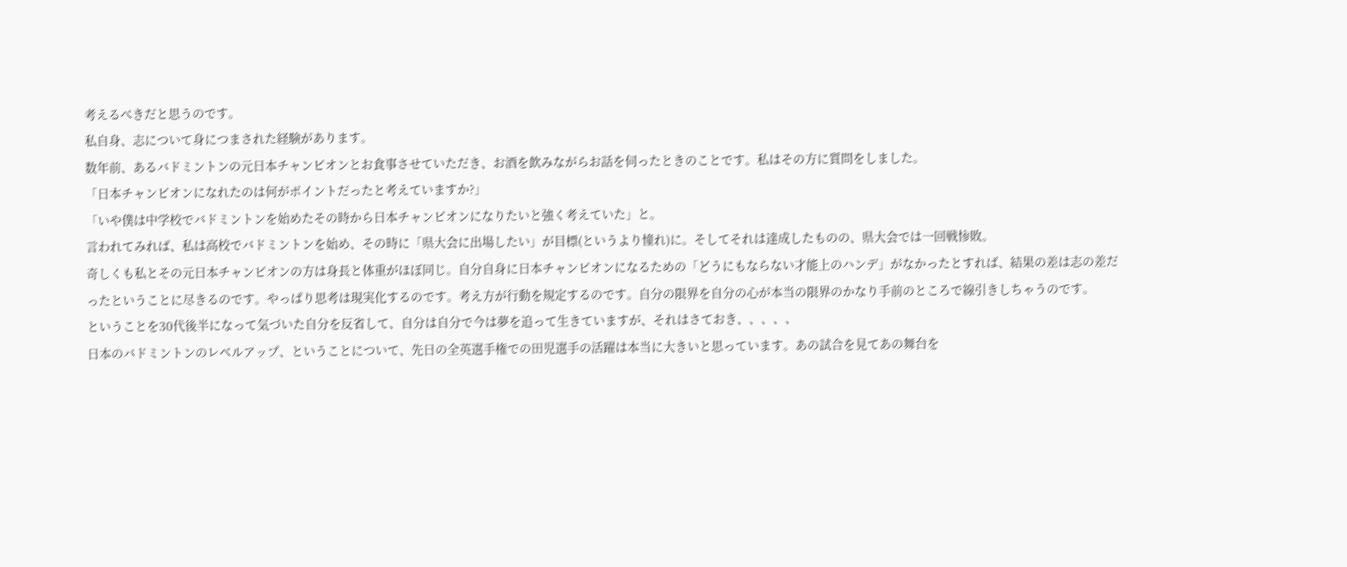考えるべきだと思うのです。
私自身、志について身につまされた経験があります。
数年前、あるバドミントンの元日本チャンピオンとお食事させていただき、お酒を飲みながらお話を伺ったときのことです。私はその方に質問をしました。
「日本チャンピオンになれたのは何がポイントだったと考えていますか?」
「いや僕は中学校でバドミントンを始めたその時から日本チャンピオンになりたいと強く考えていた」と。
言われてみれば、私は高校でバドミントンを始め、その時に「県大会に出場したい」が目標(というより憧れ)に。そしてそれは達成したものの、県大会では一回戦惨敗。
奇しくも私とその元日本チャンピオンの方は身長と体重がほぼ同じ。自分自身に日本チャンピオンになるための「どうにもならない才能上のハンデ」がなかったとすれば、結果の差は志の差だったということに尽きるのです。やっぱり思考は現実化するのです。考え方が行動を規定するのです。自分の限界を自分の心が本当の限界のかなり手前のところで線引きしちゃうのです。
ということを30代後半になって気づいた自分を反省して、自分は自分で今は夢を追って生きていますが、それはさておき、、、、、
日本のバドミントンのレベルアップ、ということについて、先日の全英選手権での田児選手の活躍は本当に大きいと思っています。あの試合を見てあの舞台を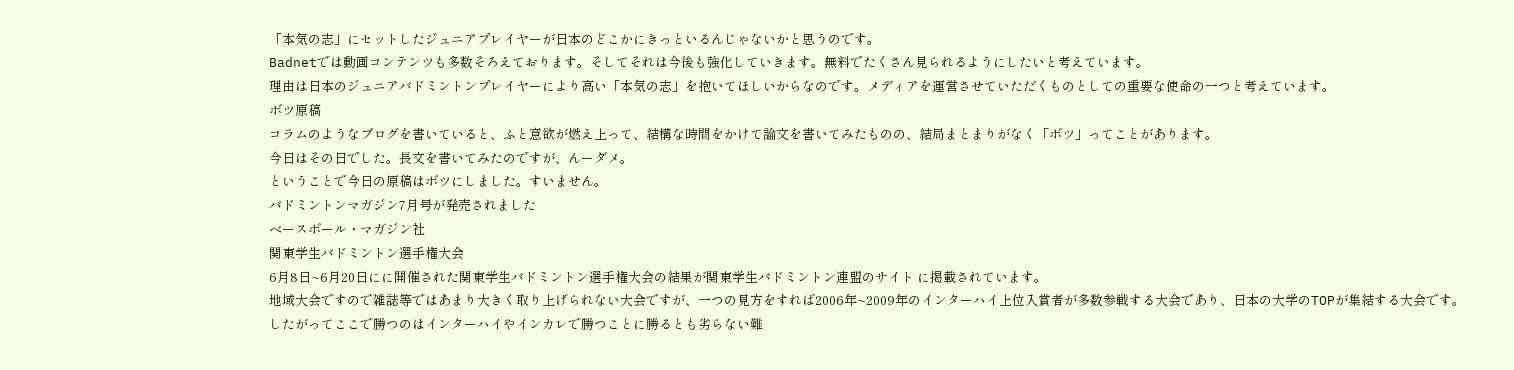「本気の志」にセットしたジュニアプレイヤーが日本のどこかにきっといるんじゃないかと思うのです。
Badnetでは動画コンテンツも多数そろえております。そしてそれは今後も強化していきます。無料でたくさん見られるようにしたいと考えています。
理由は日本のジュニアバドミントンプレイヤーにより高い「本気の志」を抱いてほしいからなのです。メディアを運営させていただくものとしての重要な使命の一つと考えています。
ボツ原稿
コラムのようなブログを書いていると、ふと意欲が燃え上って、結構な時間をかけて論文を書いてみたものの、結局まとまりがなく「ボツ」ってことがあります。
今日はその日でした。長文を書いてみたのですが、んーダメ。
ということで今日の原稿はボツにしました。すいません。
バドミントンマガジン7月号が発売されました
ベースボール・マガジン社
関東学生バドミントン選手権大会
6月8日~6月20日にに開催された関東学生バドミントン選手権大会の結果が関東学生バドミントン連盟のサイト に掲載されています。
地域大会ですので雑誌等ではあまり大きく取り上げられない大会ですが、一つの見方をすれば2006年~2009年のインターハイ上位入賞者が多数参戦する大会であり、日本の大学のTOPが集結する大会です。したがってここで勝つのはインターハイやインカレで勝つことに勝るとも劣らない難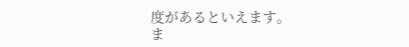度があるといえます。
ま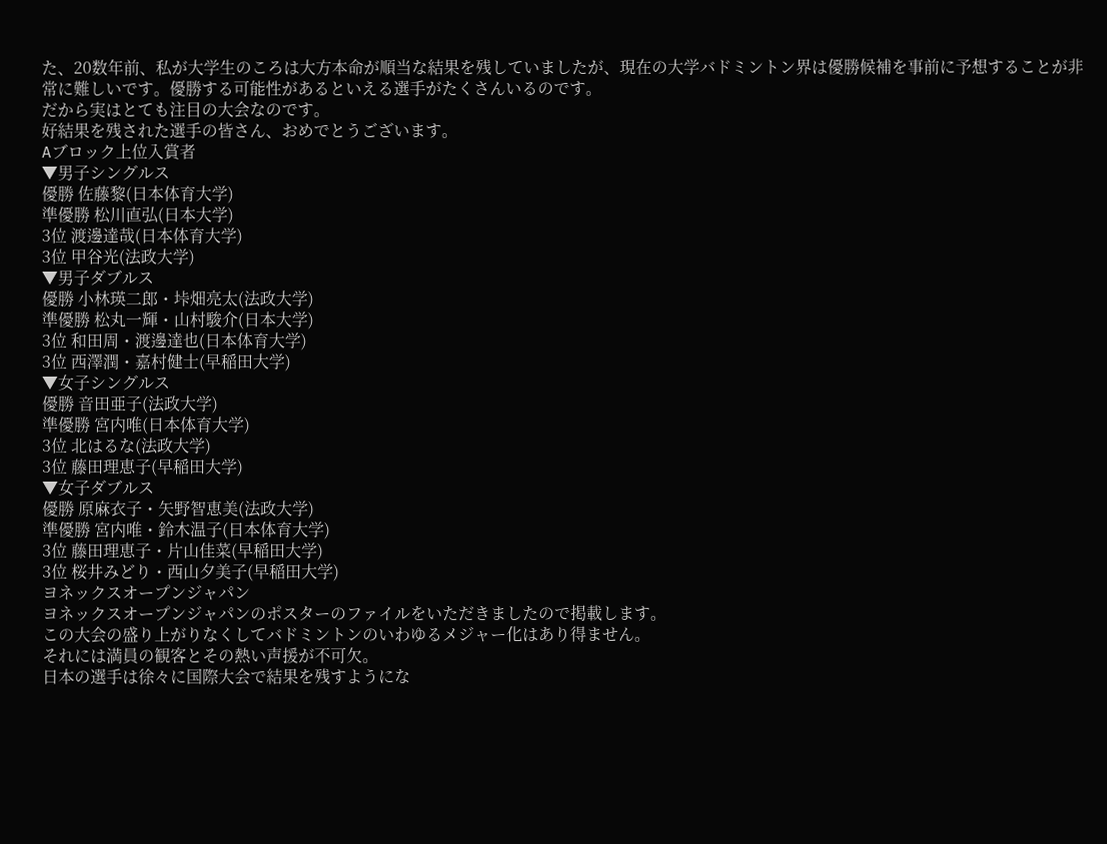た、20数年前、私が大学生のころは大方本命が順当な結果を残していましたが、現在の大学バドミントン界は優勝候補を事前に予想することが非常に難しいです。優勝する可能性があるといえる選手がたくさんいるのです。
だから実はとても注目の大会なのです。
好結果を残された選手の皆さん、おめでとうございます。
Aブロック上位入賞者
▼男子シングルス
優勝 佐藤黎(日本体育大学)
準優勝 松川直弘(日本大学)
3位 渡邊達哉(日本体育大学)
3位 甲谷光(法政大学)
▼男子ダブルス
優勝 小林瑛二郎・垰畑亮太(法政大学)
準優勝 松丸一輝・山村駿介(日本大学)
3位 和田周・渡邊達也(日本体育大学)
3位 西澤潤・嘉村健士(早稲田大学)
▼女子シングルス
優勝 音田亜子(法政大学)
準優勝 宮内唯(日本体育大学)
3位 北はるな(法政大学)
3位 藤田理恵子(早稲田大学)
▼女子ダブルス
優勝 原麻衣子・矢野智恵美(法政大学)
準優勝 宮内唯・鈴木温子(日本体育大学)
3位 藤田理恵子・片山佳菜(早稲田大学)
3位 桜井みどり・西山夕美子(早稲田大学)
ヨネックスオープンジャパン
ヨネックスオープンジャパンのポスターのファイルをいただきましたので掲載します。
この大会の盛り上がりなくしてバドミントンのいわゆるメジャー化はあり得ません。
それには満員の観客とその熱い声援が不可欠。
日本の選手は徐々に国際大会で結果を残すようにな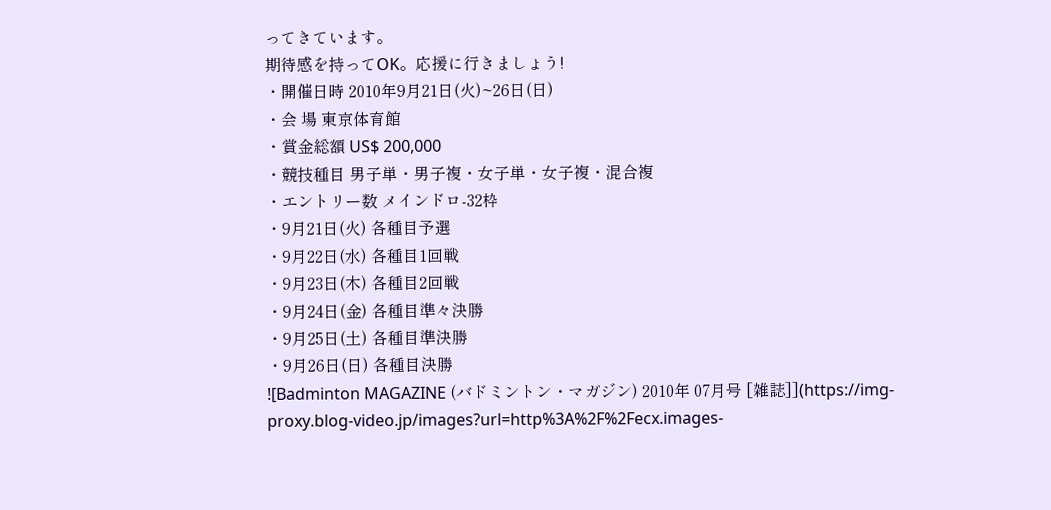ってきています。
期待感を持ってOK。応援に行きましょう!
・開催日時 2010年9月21日(火)~26日(日)
・会 場 東京体育館
・賞金総額 US$ 200,000
・競技種目 男子単・男子複・女子単・女子複・混合複
・エントリー数 メインドロ-32枠
・9月21日(火) 各種目予選
・9月22日(水) 各種目1回戦
・9月23日(木) 各種目2回戦
・9月24日(金) 各種目準々決勝
・9月25日(土) 各種目準決勝
・9月26日(日) 各種目決勝
![Badminton MAGAZINE (バドミントン・マガジン) 2010年 07月号 [雑誌]](https://img-proxy.blog-video.jp/images?url=http%3A%2F%2Fecx.images-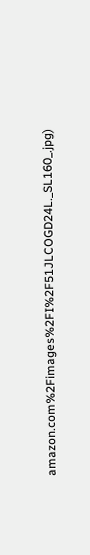amazon.com%2Fimages%2FI%2F51JLCOGD24L._SL160_.jpg)